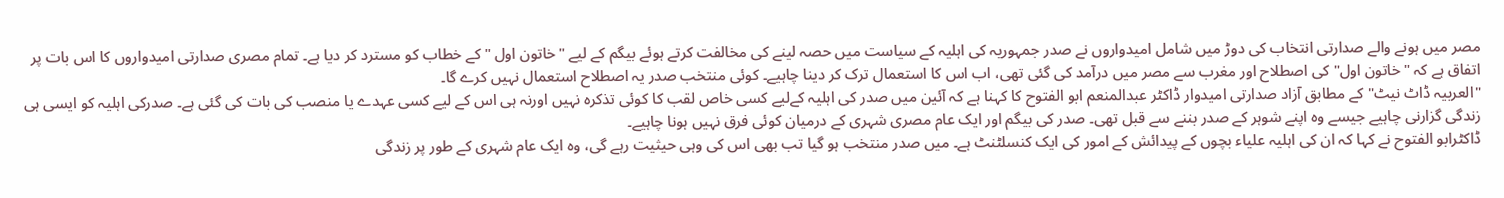مصر میں ہونے والے صدارتی انتخاب کی دوڑ میں شامل امیدواروں نے صدر جمہوریہ کی اہلیہ کے سیاست میں حصہ لینے کی مخالفت کرتے ہوئے بیگم کے لیے "خاتون اول " کے خطاب کو مسترد کر دیا ہے۔ تمام مصری صدارتی امیدواروں کا اس بات پر اتفاق ہے کہ "خاتون اول" کی اصطلاح اور مغرب سے مصر میں درآمد کی گئی تھی، اب اس کا استعمال ترک کر دینا چاہیے۔ کوئی منتخب صدر یہ اصطلاح استعمال نہیں کرے گا۔
"العربیہ ڈاٹ نیٹ" کے مطابق آزاد صدارتی امیدوار ڈاکٹر عبدالمنعم ابو الفتوح کا کہنا ہے کہ آئین میں صدر کی اہلیہ کےلیے کسی خاص لقب کا کوئی تذکرہ نہیں اورنہ ہی اس کے لیے کسی عہدے یا منصب کی بات کی گئی ہے۔ صدرکی اہلیہ کو ایسی ہی زندگی گزارنی چاہیے جیسے وہ اپنے شوہر کے صدر بننے سے قبل تھی۔ صدر کی بیگم اور ایک عام مصری شہری کے درمیان کوئی فرق نہیں ہونا چاہیے۔
ڈاکٹرابو الفتوح نے کہا کہ ان کی اہلیہ علیاء بچوں کے پیدائش کے امور کی ایک کنسلٹنٹ ہے۔ میں صدر منتخب ہو گیا تب بھی اس کی وہی حیثیت رہے گی، وہ ایک عام شہری کے طور پر زندگی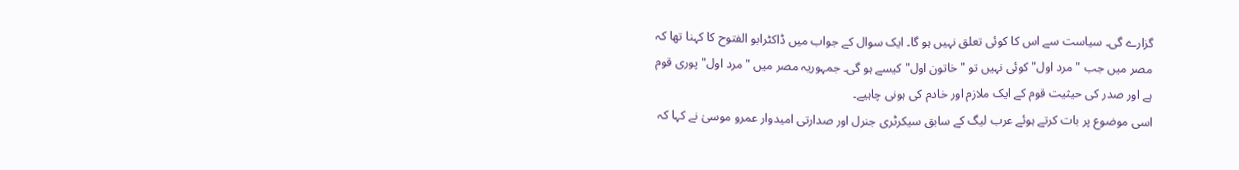گزارے گی۔ سیاست سے اس کا کوئی تعلق نہیں ہو گا۔ ایک سوال کے جواب میں ڈاکٹرابو الفتوح کا کہنا تھا کہ مصر میں جب "مرد اول" کوئی نہیں تو "خاتون اول" کیسے ہو گی۔ جمہوریہ مصر میں "مرد اول" پوری قوم ہے اور صدر کی حیثیت قوم کے ایک ملازم اور خادم کی ہونی چاہیے۔
اسی موضوع پر بات کرتے ہوئے عرب لیگ کے سابق سیکرٹری جنرل اور صدارتی امیدوار عمرو موسیٰ نے کہا کہ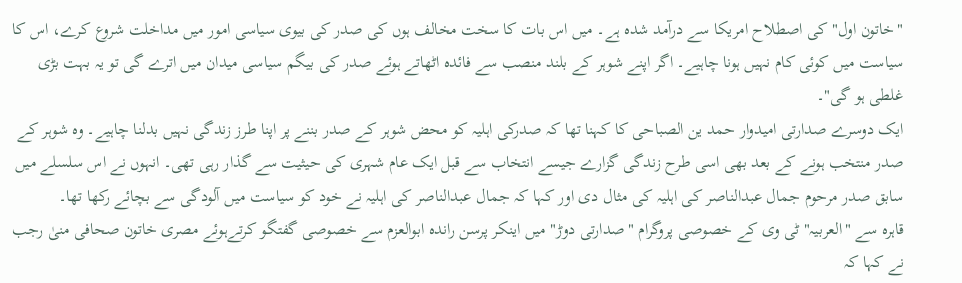"خاتون اول" کی اصطلاح امریکا سے درآمد شدہ ہے۔ میں اس بات کا سخت مخالف ہوں کی صدر کی بیوی سیاسی امور میں مداخلت شروع کرے، اس کا سیاست میں کوئی کام نہیں ہونا چاہیے۔ اگر اپنے شوہر کے بلند منصب سے فائدہ اٹھاتے ہوئے صدر کی بیگم سیاسی میدان میں اترے گی تو یہ بہت بڑی غلطی ہو گی"۔
ایک دوسرے صدارتی امیدوار حمد ین الصباحی کا کہنا تھا کہ صدرکی اہلیہ کو محض شوہر کے صدر بننے پر اپنا طرز زندگی نہیں بدلنا چاہیے۔ وہ شوہر کے صدر منتخب ہونے کے بعد بھی اسی طرح زندگی گزارے جیسے انتخاب سے قبل ایک عام شہری کی حیثیت سے گذار رہی تھی۔ انہوں نے اس سلسلے میں سابق صدر مرحوم جمال عبدالناصر کی اہلیہ کی مثال دی اور کہا کہ جمال عبدالناصر کی اہلیہ نے خود کو سیاست میں آلودگی سے بچائے رکھا تھا۔
قاہرہ سے "العربیہ" ٹی وی کے خصوصی پروگرام "صدارتی دوڑ" میں اینکر پرسن راندہ ابوالعزم سے خصوصی گفتگو کرتےہوئے مصری خاتون صحافی منیٰ رجب نے کہا کہ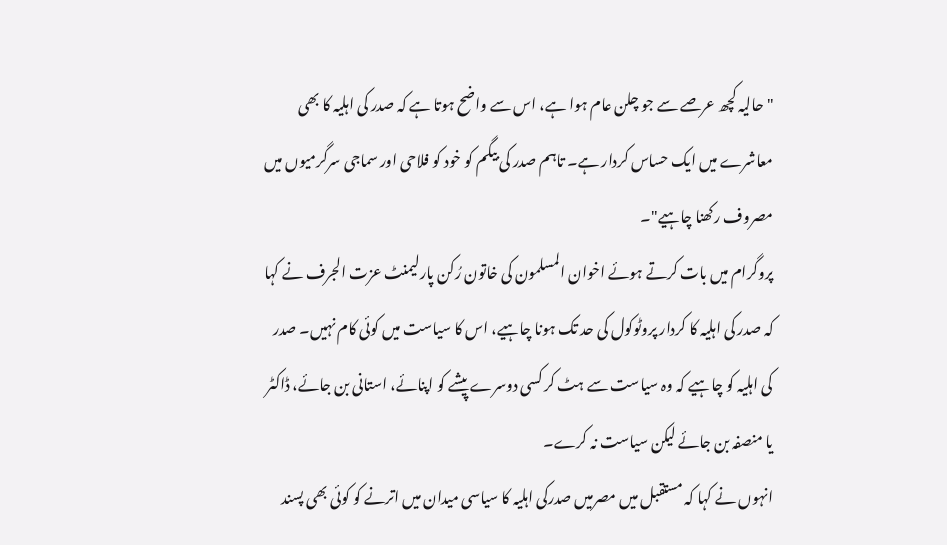"حالیہ کچھ عرصے سے جو چلن عام ہوا ہے، اس سے واضح ہوتا ہے کہ صدر کی اہلیہ کا بھی معاشرے میں ایک حساس کردار ہے۔ تاہم صدر کی بیگم کو خود کو فلاحی اور سماجی سرگرمیوں میں مصروف رکھنا چاہیے"۔
پروگرام میں بات کرتے ہوئے اخوان المسلمون کی خاتون رُکن پارلیمنٹ عزت الجرف نے کہا کہ صدر کی اہلیہ کا کردار پروٹوکول کی حد تک ہونا چاہیے، اس کا سیاست میں کوئی کام نہیں۔ صدر کی اہلیہ کو چاہیے کہ وہ سیاست سے ہٹ کر کسی دوسرے پیشے کو اپنائے، استانی بن جائے، ڈاکٹر یا منصفہ بن جائے لیکن سیاست نہ کرے۔
انہوں نے کہا کہ مستقبل میں مصرمیں صدرکی اہلیہ کا سیاسی میدان میں اترنے کو کوئی بھی پسند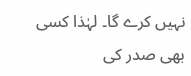نہیں کرے گا۔ لہٰذا کسی بھی صدر کی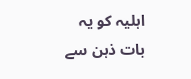اہلیہ کو یہ بات ذہن سے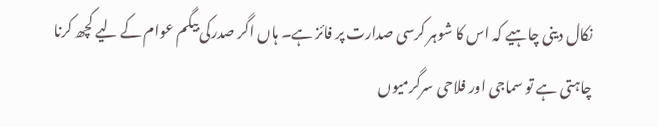نکال دینی چاہیے کہ اس کا شوہر کرسی صدارت پر فائز ہے۔ ہاں اگر صدرکی بیگم عوام کے لیے کچھ کرنا چاہتی ہے تو سماجی اور فلاحی سرگرمیوں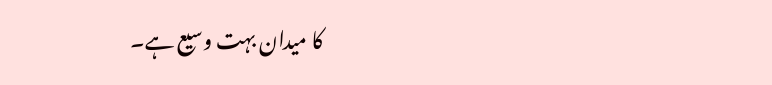کا میدان بہت وسیع ہے۔